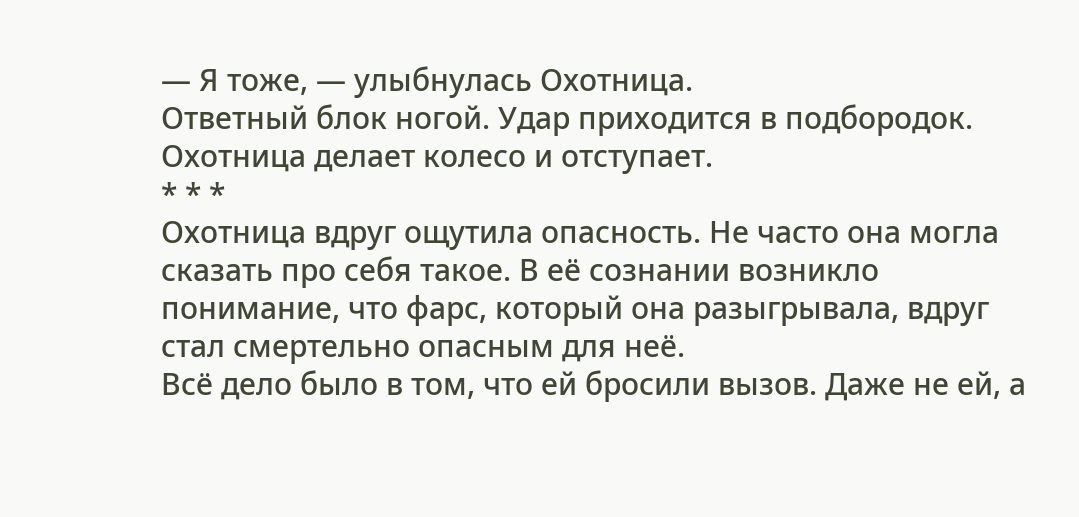— Я тоже, — улыбнулась Охотница.
Ответный блок ногой. Удар приходится в подбородок.
Охотница делает колесо и отступает.
* * *
Охотница вдруг ощутила опасность. Не часто она могла сказать про себя такое. В её сознании возникло понимание, что фарс, который она разыгрывала, вдруг стал смертельно опасным для неё.
Всё дело было в том, что ей бросили вызов. Даже не ей, а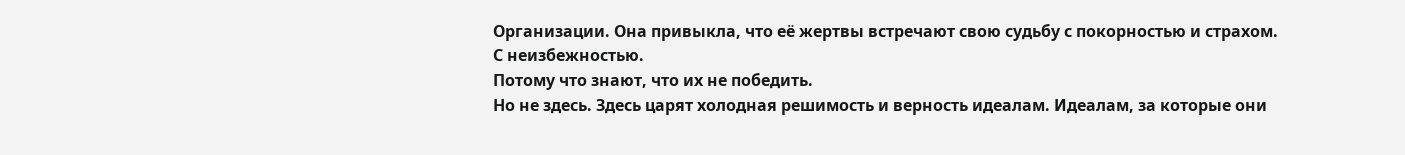Организации. Она привыкла, что её жертвы встречают свою судьбу с покорностью и страхом.
С неизбежностью.
Потому что знают, что их не победить.
Но не здесь. Здесь царят холодная решимость и верность идеалам. Идеалам, за которые они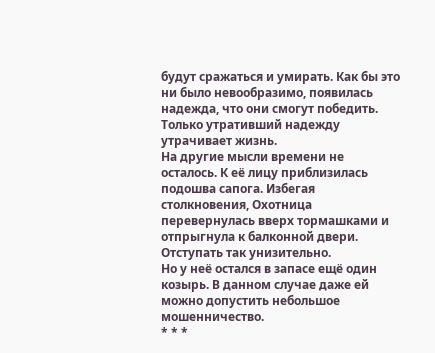будут сражаться и умирать. Как бы это ни было невообразимо, появилась надежда, что они смогут победить. Только утративший надежду утрачивает жизнь.
На другие мысли времени не осталось. К её лицу приблизилась подошва сапога. Избегая столкновения, Охотница перевернулась вверх тормашками и отпрыгнула к балконной двери. Отступать так унизительно.
Но у неё остался в запасе ещё один козырь. В данном случае даже ей можно допустить небольшое мошенничество.
* * *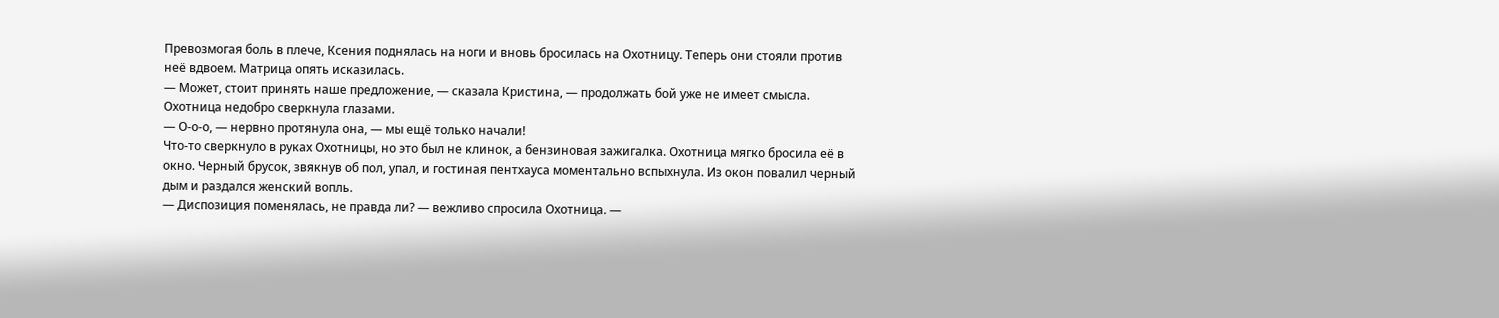Превозмогая боль в плече, Ксения поднялась на ноги и вновь бросилась на Охотницу. Теперь они стояли против неё вдвоем. Матрица опять исказилась.
— Может, стоит принять наше предложение, — сказала Кристина, — продолжать бой уже не имеет смысла.
Охотница недобро сверкнула глазами.
— О-о-о, — нервно протянула она, — мы ещё только начали!
Что-то сверкнуло в руках Охотницы, но это был не клинок, а бензиновая зажигалка. Охотница мягко бросила её в окно. Черный брусок, звякнув об пол, упал, и гостиная пентхауса моментально вспыхнула. Из окон повалил черный дым и раздался женский вопль.
— Диспозиция поменялась, не правда ли? — вежливо спросила Охотница. —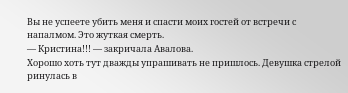Вы не успеете убить меня и спасти моих гостей от встречи с напалмом. Это жуткая смерть.
— Кристина!!! — закричала Авалова.
Хорошо хоть тут дважды упрашивать не пришлось. Девушка стрелой ринулась в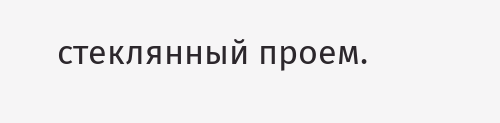стеклянный проем.